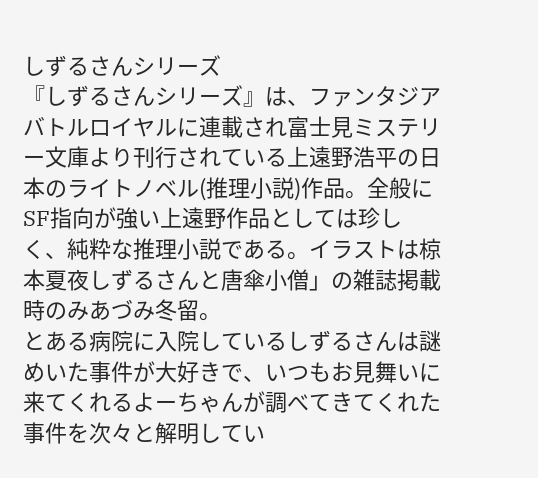しずるさんシリーズ
『しずるさんシリーズ』は、ファンタジアバトルロイヤルに連載され富士見ミステリー文庫より刊行されている上遠野浩平の日本のライトノベル(推理小説)作品。全般にSF指向が強い上遠野作品としては珍しく、純粋な推理小説である。イラストは椋本夏夜しずるさんと唐傘小僧」の雑誌掲載時のみあづみ冬留。
とある病院に入院しているしずるさんは謎めいた事件が大好きで、いつもお見舞いに来てくれるよーちゃんが調べてきてくれた事件を次々と解明してい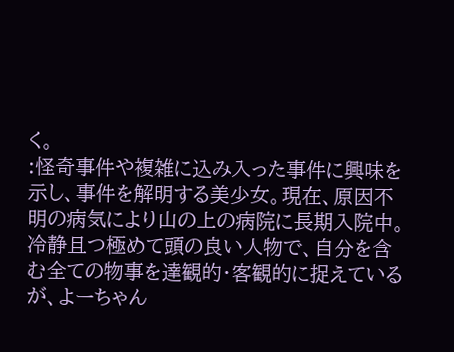く。
:怪奇事件や複雑に込み入った事件に興味を示し、事件を解明する美少女。現在、原因不明の病気により山の上の病院に長期入院中。冷静且つ極めて頭の良い人物で、自分を含む全ての物事を達観的・客観的に捉えているが、よーちゃん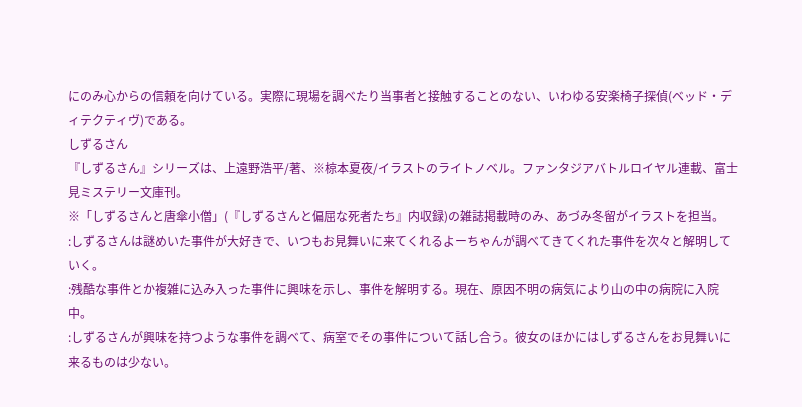にのみ心からの信頼を向けている。実際に現場を調べたり当事者と接触することのない、いわゆる安楽椅子探偵(ベッド・ディテクティヴ)である。
しずるさん
『しずるさん』シリーズは、上遠野浩平/著、※椋本夏夜/イラストのライトノベル。ファンタジアバトルロイヤル連載、富士見ミステリー文庫刊。
※「しずるさんと唐傘小僧」(『しずるさんと偏屈な死者たち』内収録)の雑誌掲載時のみ、あづみ冬留がイラストを担当。
:しずるさんは謎めいた事件が大好きで、いつもお見舞いに来てくれるよーちゃんが調べてきてくれた事件を次々と解明していく。
:残酷な事件とか複雑に込み入った事件に興味を示し、事件を解明する。現在、原因不明の病気により山の中の病院に入院中。
:しずるさんが興味を持つような事件を調べて、病室でその事件について話し合う。彼女のほかにはしずるさんをお見舞いに来るものは少ない。